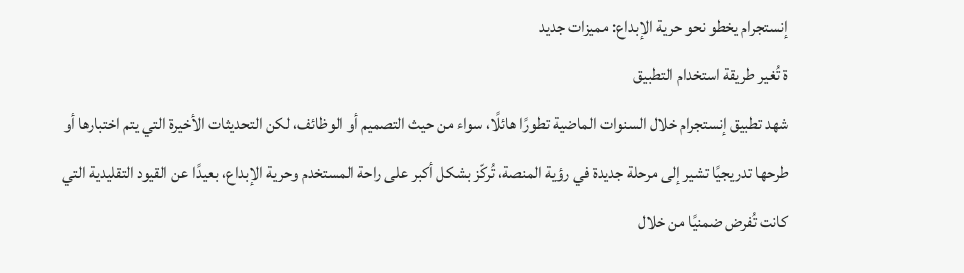إنستجرام يخطو نحو حرية الإبداع: مميزات جديد
ة تُغير طريقة استخدام التطبيق
شهد تطبيق إنستجرام خلال السنوات الماضية تطورًا هائلًا، سواء من حيث التصميم أو الوظائف، لكن التحديثات الأخيرة التي يتم اختبارها أو طرحها تدريجيًا تشير إلى مرحلة جديدة في رؤية المنصة، تُركّز بشكل أكبر على راحة المستخدم وحرية الإبداع، بعيدًا عن القيود التقليدية التي كانت تُفرض ضمنيًا من خلال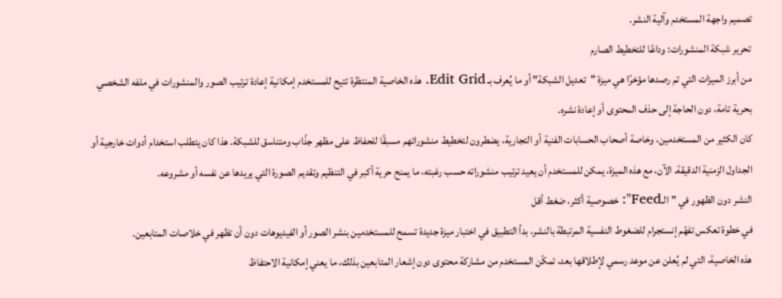تصميم واجهة المستخدم وآلية النشر.
تحرير شبكة المنشورات: وداعًا للتخطيط الصارم
من أبرز الميزات التي تم رصدها مؤخرًا هي ميزة "تعديل الشبكة" أو ما يُعرف بـ Edit Grid. هذه الخاصية المنتظرة تتيح للمستخدم إمكانية إعادة ترتيب الصور والمنشورات في ملفه الشخصي بحرية تامة، دون الحاجة إلى حذف المحتوى أو إعادة نشره.
كان الكثير من المستخدمين، وخاصة أصحاب الحسابات الفنية أو التجارية، يضطرون لتخطيط منشوراتهم مسبقًا للحفاظ على مظهر جذّاب ومتناسق للشبكة. هذا كان يتطلب استخدام أدوات خارجية أو الجداول الزمنية الدقيقة. الآن، مع هذه الميزة، يمكن للمستخدم أن يعيد ترتيب منشوراته حسب رغبته، ما يمنح حرية أكبر في التنظيم وتقديم الصورة التي يريدها عن نفسه أو مشروعه.
النشر دون الظهور في "الـFeed": خصوصية أكثر، ضغط أقل
في خطوة تعكس تفهّم إنستجرام للضغوط النفسية المرتبطة بالنشر، بدأ التطبيق في اختبار ميزة جديدة تسمح للمستخدمين بنشر الصور أو الفيديوهات دون أن تظهر في خلاصات المتابعين.
هذه الخاصية، التي لم يُعلن عن موعد رسمي لإطلاقها بعد، تمكّن المستخدم من مشاركة محتوى دون إشعار المتابعين بذلك، ما يعني إمكانية الاحتفاظ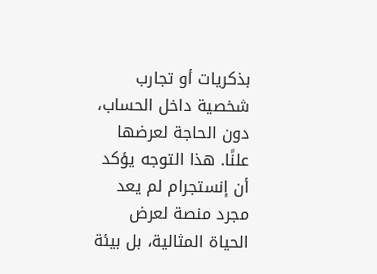بذكريات أو تجارب شخصية داخل الحساب، دون الحاجة لعرضها علنًا. هذا التوجه يؤكد أن إنستجرام لم يعد مجرد منصة لعرض الحياة المثالية، بل بيئة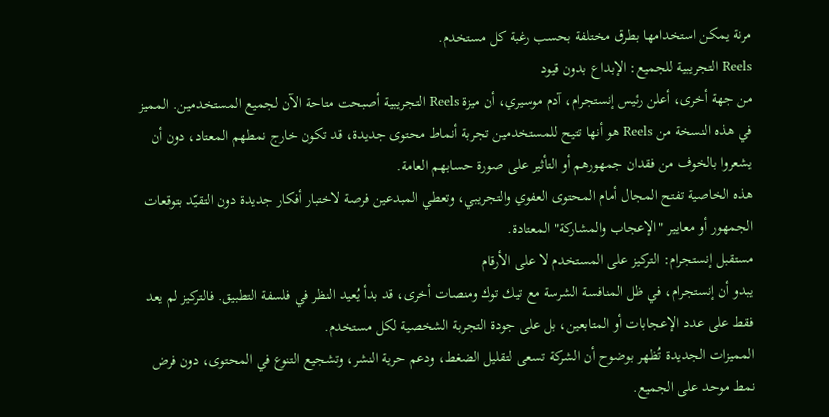مرنة يمكن استخدامها بطرق مختلفة بحسب رغبة كل مستخدم.
Reels التجريبية للجميع: الإبداع بدون قيود
من جهة أخرى، أعلن رئيس إنستجرام، آدم موسيري، أن ميزة Reels التجريبية أصبحت متاحة الآن لجميع المستخدمين. المميز في هذه النسخة من Reels هو أنها تتيح للمستخدمين تجربة أنماط محتوى جديدة، قد تكون خارج نمطهم المعتاد، دون أن يشعروا بالخوف من فقدان جمهورهم أو التأثير على صورة حسابهم العامة.
هذه الخاصية تفتح المجال أمام المحتوى العفوي والتجريبي، وتعطي المبدعين فرصة لاختبار أفكار جديدة دون التقيّد بتوقعات الجمهور أو معايير "الإعجاب والمشاركة" المعتادة.
مستقبل إنستجرام: التركيز على المستخدم لا على الأرقام
يبدو أن إنستجرام، في ظل المنافسة الشرسة مع تيك توك ومنصات أخرى، قد بدأ يُعيد النظر في فلسفة التطبيق. فالتركيز لم يعد فقط على عدد الإعجابات أو المتابعين، بل على جودة التجربة الشخصية لكل مستخدم.
المميزات الجديدة تُظهر بوضوح أن الشركة تسعى لتقليل الضغط، ودعم حرية النشر، وتشجيع التنوع في المحتوى، دون فرض نمط موحد على الجميع.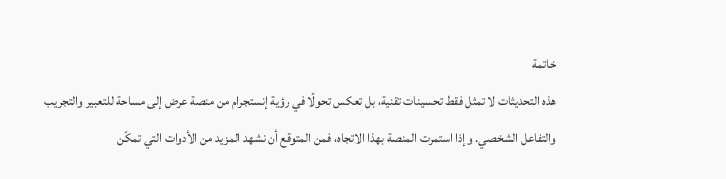خاتمة
هذه التحديثات لا تمثل فقط تحسينات تقنية، بل تعكس تحولًا في رؤية إنستجرام من منصة عرض إلى مساحة للتعبير والتجريب والتفاعل الشخصي. وإذا استمرت المنصة بهذا الاتجاه، فمن المتوقع أن نشهد المزيد من الأدوات التي تمكّن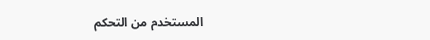المستخدم من التحكم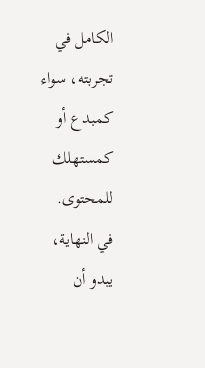الكامل في تجربته، سواء كمبدع أو كمستهلك للمحتوى.
في النهاية، يبدو أن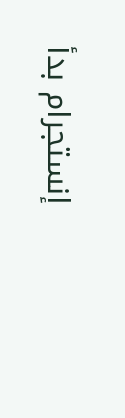إنستجرام بدأ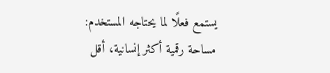يستمع فعلًا لما يحتاجه المستخدم: مساحة رقمية أكثر إنسانية، أقل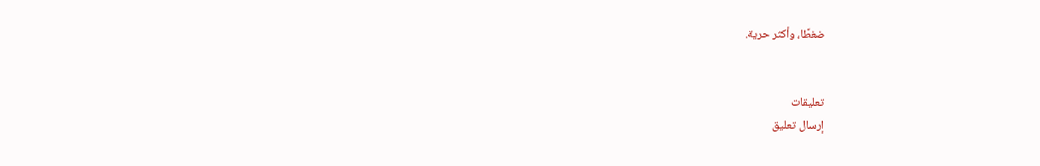ضغطًا، وأكثر حرية.


تعليقات
إرسال تعليق